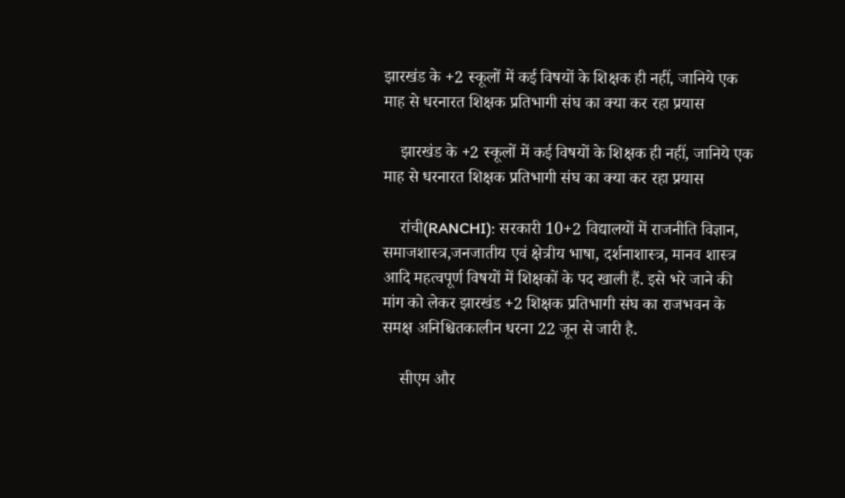झारखंड के +2 स्कूलों में कई विषयों के शिक्षक ही नहीं, जानिये एक माह से धरनारत शिक्षक प्रतिभागी संघ का क्या कर रहा प्रयास

    झारखंड के +2 स्कूलों में कई विषयों के शिक्षक ही नहीं, जानिये एक माह से धरनारत शिक्षक प्रतिभागी संघ का क्या कर रहा प्रयास

    रांची(RANCHI): सरकारी 10+2 विद्यालयों में राजनीति विज्ञान,  समाजशास्त्र,जनजातीय एवं क्षेत्रीय भाषा, दर्शनाशास्त्र, मानव शास्त्र आदि महत्वपूर्ण विषयों में शिक्षकों के पद खाली हैं. इसे भरे जाने की मांग को लेकर झारखंड +2 शिक्षक प्रतिभागी संघ का राजभवन के समक्ष अनिश्चितकालीन धरना 22 जून से जारी है.

    सीएम और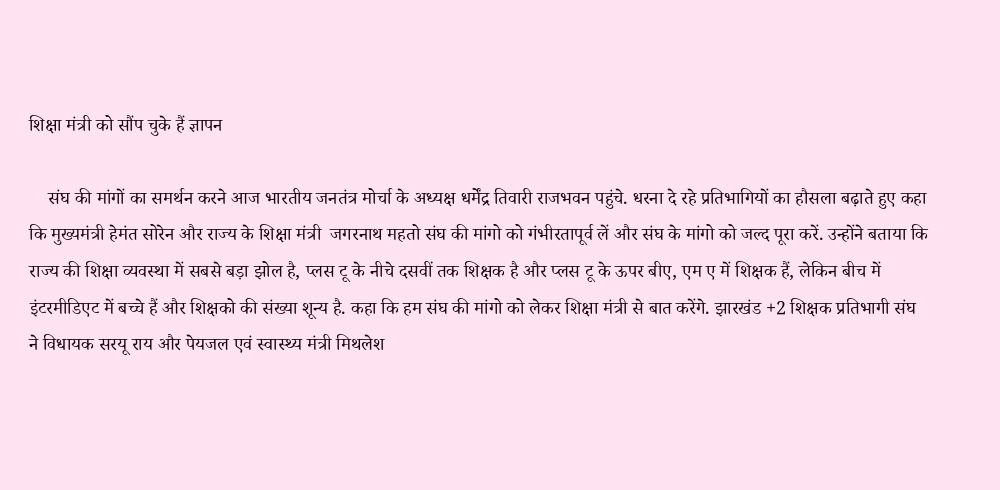शिक्षा मंत्री को सौंप चुके हैं ज्ञापन

    संघ की मांगों का समर्थन करने आज भारतीय जनतंत्र मोर्चा के अध्यक्ष धर्मेंद्र तिवारी राजभवन पहुंचे. धरना दे रहे प्रतिभागियों का हौसला बढ़ाते हुए कहा कि मुख्यमंत्री हेमंत सोरेन और राज्य के शिक्षा मंत्री  जगरनाथ महतो संघ की मांगो को गंभीरतापूर्व लें और संघ के मांगो को जल्द पूरा करें. उन्होंने बताया कि राज्य की शिक्षा व्यवस्था में सबसे बड़ा झोल है, प्लस टू के नीचे दसवीं तक शिक्षक है और प्लस टू के ऊपर बीए, एम ए में शिक्षक हैं, लेकिन बीच में इंटरमीडिएट में बच्चे हैं और शिक्षको की संख्या शून्य है. कहा कि हम संघ की मांगो को लेकर शिक्षा मंत्री से बात करेंगे. झारखंड +2 शिक्षक प्रतिभागी संघ ने विधायक सरयू राय और पेयजल एवं स्वास्थ्य मंत्री मिथलेश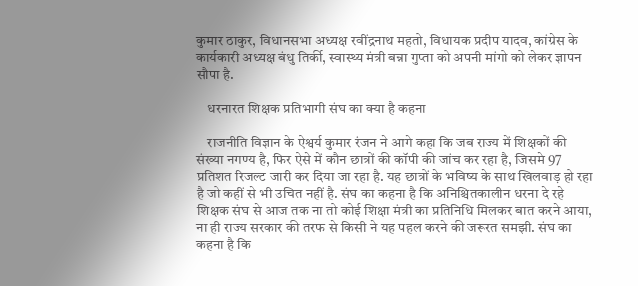कुमार ठाकुर, विधानसभा अध्यक्ष रवींद्रनाथ महतो, विधायक प्रदीप यादव, कांग्रेस के कार्यकारी अध्यक्ष बंधु तिर्की, स्वास्थ्य मंत्री बन्ना गुप्ता को अपनी मांगो को लेकर ज्ञापन सौपा है.

    धरनारत शिक्षक प्रतिभागी संघ का क्या है कहना

    राजनीति विज्ञान के ऐश्वर्य कुमार रंजन ने आगे कहा कि जब राज्य में शिक्षकों की संख्या नगण्य है, फिर ऐसे में कौन छात्रों की कॉपी की जांच कर रहा है, जिसमे 97 प्रतिशत रिजल्ट जारी कर दिया जा रहा है. यह छात्रों के भविष्य के साथ खिलवाड़ हो रहा है जो कहीं से भी उचित नहीं है. संघ का कहना है कि अनिश्चितकालीन धरना दे रहे शिक्षक संघ से आज तक ना तो कोई शिक्षा मंत्री का प्रतिनिधि मिलकर बात करने आया, ना ही राज्य सरकार की तरफ से किसी ने यह पहल करने की जरूरत समझी. संघ का कहना है कि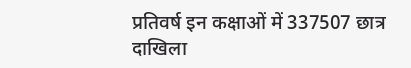प्रतिवर्ष इन कक्षाओं में 337507 छात्र दाखिला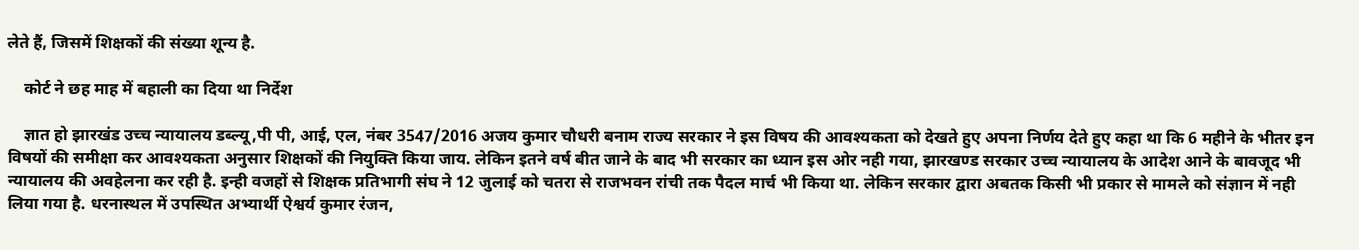लेते हैं, जिसमें शिक्षकों की संख्या शून्य है.

    कोर्ट ने छह माह में बहाली का दिया था निर्देश

    ज्ञात हो झारखंड उच्च न्यायालय डब्ल्यू,पी पी, आई, एल, नंबर 3547/2016 अजय कुमार चौधरी बनाम राज्य सरकार ने इस विषय की आवश्यकता को देखते हुए अपना निर्णय देते हुए कहा था कि 6 महीने के भीतर इन विषयों की समीक्षा कर आवश्यकता अनुसार शिक्षकों की नियुक्ति किया जाय. लेकिन इतने वर्ष बीत जाने के बाद भी सरकार का ध्यान इस ओर नही गया, झारखण्ड सरकार उच्च न्यायालय के आदेश आने के बावजूद भी न्यायालय की अवहेलना कर रही है. इन्ही वजहों से शिक्षक प्रतिभागी संघ ने 12 जुलाई को चतरा से राजभवन रांची तक पैदल मार्च भी किया था. लेकिन सरकार द्वारा अबतक किसी भी प्रकार से मामले को संज्ञान में नही लिया गया है. धरनास्थल में उपस्थित अभ्यार्थी ऐश्वर्य कुमार रंजन,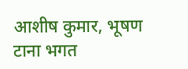आशीष कुमार, भूषण टाना भगत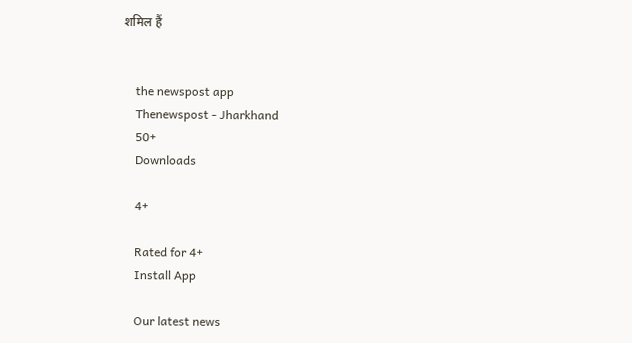शमिल हैं


    the newspost app
    Thenewspost - Jharkhand
    50+
    Downloads

    4+

    Rated for 4+
    Install App

    Our latest news